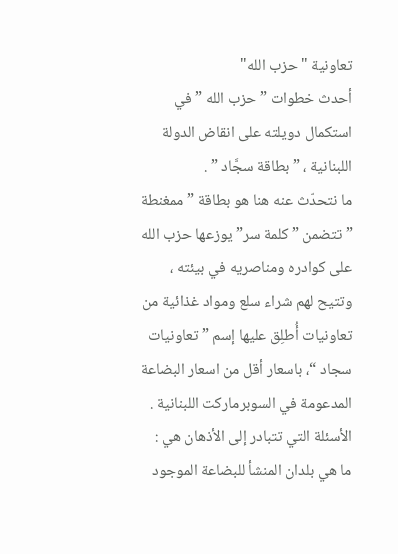تعاونية "حزب الله"
أحدث خطوات ” حزب الله ” في استكمال دويلته على انقاض الدولة اللبنانية ، ” بطاقة سجَّاد ” .
ما نتحدّث عنه هنا هو بطاقة ” ممغنطة ” تتضمن ” كلمة سر” يوزعها حزب الله على كوادره ومناصريه في بيئته ، وتتيح لهم شراء سلع ومواد غذائية من تعاونيات أُطلِق عليها إسم ” تعاونيات سجاد “، باسعار أقل من اسعار البضاعة المدعومة في السوبرماركت اللبنانية .
الأسئلة التي تتبادر إلى الأذهان هي :
ما هي بلدان المنشأ للبضاعة الموجود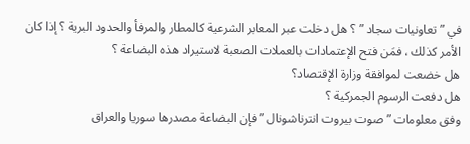في ” تعاونيات سجاد ” ؟ هل دخلت عبر المعابر الشرعية كالمطار والمرفأ والحدود البرية ؟ إذا كان الأمر كذلك ، فمَن فتح الإعتمادات بالعملات الصعبة لاستيراد هذه البضاعة ؟
هل خضعت لموافقة وزارة الإقتصاد؟
هل دفعت الرسوم الجمركية ؟
وفق معلومات ” صوت بيروت انترناشونال ” فإن البضاعة مصدرها سوريا والعراق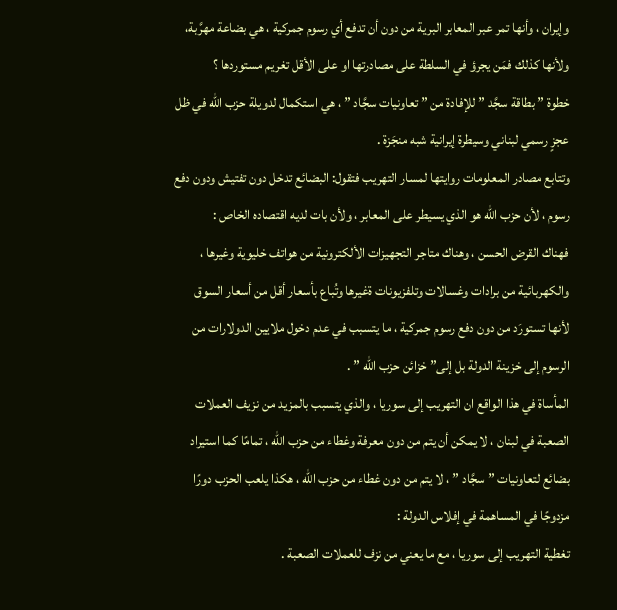وإيران ، وأنها تمر عبر المعابر البرية من دون أن تدفع أي رسوم جمركية ، هي بضاعة مهرَّبة، ولأنها كذلك فمَن يجرؤ في السلطة على مصادرتها او على الأقل تغريم مستوردها ؟
خطوة ” بطاقة سجَّد ” للإفادة من ” تعاونيات سجَّاد ” ، هي استكمال لدويلة حزب الله في ظل عجزٍ رسمي لبناني وسيطرة إيرانية شبه منجَزة .
وتتابع مصادر المعلومات روايتها لمسار التهريب فتقول: البضائع تدخل دون تفتيش ودون دفع رسوم ، لأن حزب الله هو الذي يسيطر على المعابر ، ولأن بات لديه اقتصاده الخاص :
فهناك القرض الحسن ، وهناك متاجر التجهيزات الألكترونية من هواتف خليوية وغيرها ، والكهربائية من برادات وغسالات وتلفزيونات ةغيرها وتُباع بأسعار أقل من أسعار السوق لأنها تستورَد من دون دفع رسوم جمركية ، ما يتسبب في عدم دخول ملايين الدولارات من الرسوم إلى خزينة الدولة بل إلى” خزائن حزب الله ” .
المأساة في هذا الواقع ان التهريب إلى سوريا ، والذي يتسبب بالمزيد من نزيف العملات الصعبة في لبنان ، لا يمكن أن يتم من دون معرفة وغطاء من حزب الله ، تمامًا كما استيراد بضائع لتعاونيات ” سجَّاد ” ، لا يتم من دون غطاء من حزب الله ، هكذا يلعب الحزب دورًا مزدوجًا في المساهمة في إفلاس الدولة :
تغطية التهريب إلى سوريا ، مع ما يعني من نزف للعملات الصعبة .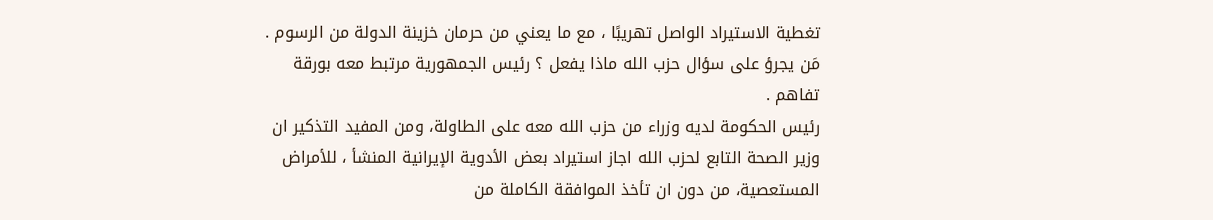تغطية الاستيراد الواصل تهريبًا ، مع ما يعني من حرمان خزينة الدولة من الرسوم .
مَن يجرؤ على سؤال حزب الله ماذا يفعل ؟ رئيس الجمهورية مرتبط معه بورقة تفاهم .
رئيس الحكومة لديه وزراء من حزب الله معه على الطاولة، ومن المفيد التذكير ان وزير الصحة التابع لحزب الله اجاز استيراد بعض الأدوية الإيرانية المنشأ ، للأمراض المستعصية، من دون ان تأخذ الموافقة الكاملة من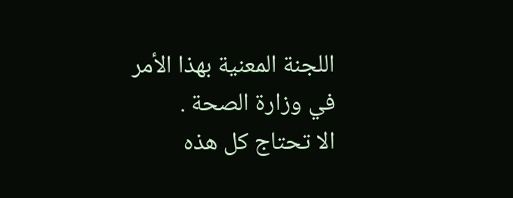اللجنة المعنية بهذا الأمر في وزارة الصحة .
الا تحتاج كل هذه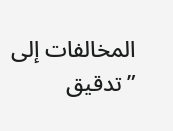المخالفات إلى ” تدقيق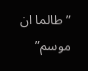” طالما ان موسم”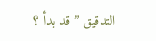التدقيق ” قد بدأ ؟